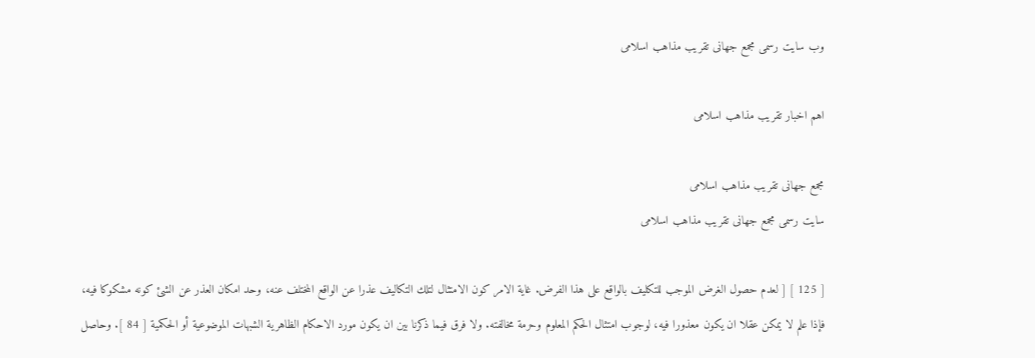وب سایت رسمی مجمع جهانى تقريب مذاهب اسلامى

اهم اخبار تقریب مذاهب اسلامی

مجمع جهانى تقريب مذاهب اسلامى
سایت رسمی مجمع جهانى تقريب مذاهب اسلامى

[ 125 ] [ لعدم حصول الغرض الموجب للتكليف بالواقع على هذا الفرض. غاية الامر كون الامتثال لتلك التكاليف عذرا عن الواقع المختلف عنه، وحد امكان العذر عن الشئ كونه مشكوكا فيه، فإذا علم لا يمكن عقلا ان يكون معذورا فيه، لوجوب امتثال الحكم المعلوم وحرمة مخالفته. ولا فرق فيما ذكرنا بين ان يكون مورد الاحكام الظاهرية الشبهات الموضوعية أو الحكمية [ 84 ]. وحاصل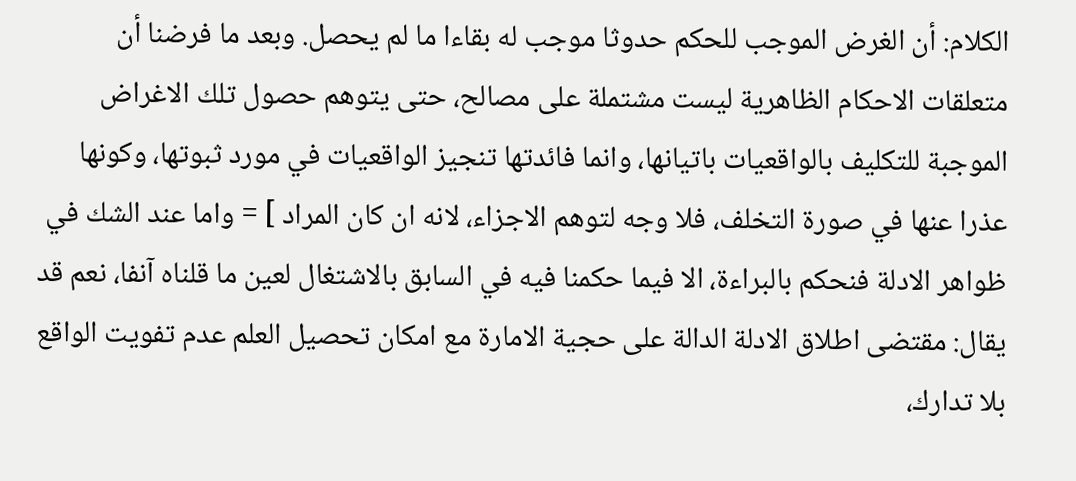الكلام: أن الغرض الموجب للحكم حدوثا موجب له بقاءا ما لم يحصل. وبعد ما فرضنا أن متعلقات الاحكام الظاهرية ليست مشتملة على مصالح، حتى يتوهم حصول تلك الاغراض الموجبة للتكليف بالواقعيات باتيانها، وانما فائدتها تنجيز الواقعيات في مورد ثبوتها، وكونها عذرا عنها في صورة التخلف، فلا وجه لتوهم الاجزاء، لانه ان كان المراد ] = واما عند الشك في ظواهر الادلة فنحكم بالبراءة، الا فيما حكمنا فيه في السابق بالاشتغال لعين ما قلناه آنفا، نعم قد يقال: مقتضى اطلاق الادلة الدالة على حجية الامارة مع امكان تحصيل العلم عدم تفويت الواقع بلا تدارك،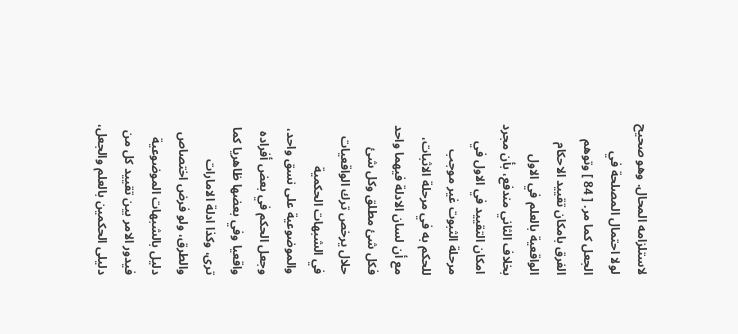لاستلزامه المحال. وهو صحيح لولا احتمال المصلحة في الجعل كما مر. [ 84 ] وتوهم الفرق بامكان تقييد الاحكام الواقعية بالعلم في الاول بخلاف الثاني مندفع، بأن مجرد امكان التقييد في الاول في مرحلة الثبوت غير موجب للحكم به في مرحلة الاثبات، مع أن لسان الادلة فيهما واحد فكل شئ مطلق وكل شئ حلال يرخص ترك الواقعيات في الشبهات الحكمية والموضوعية على نسق واحد، وجعل الحكم في بعض أفراده واقعيا وفي بعضها ظاهريا كما ترى، وكذا ادلة الامارات والطرق، ولو فرض اختصاص دليل بالشبهات الموضوعية فيدور الامر بين تقييد كل من دليلى الحكمين بالعلم والجعل،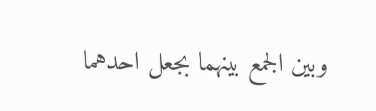وبين الجمع بينهما بجعل احدهما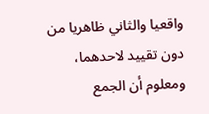واقعيا والثاني ظاهريا من دون تقييد لاحدهما، ومعلوم أن الجمع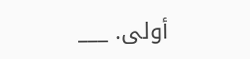أولى. ___